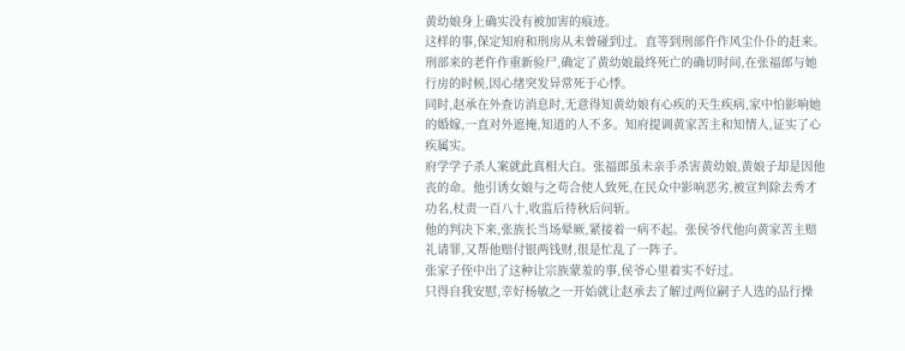黄幼娘身上确实没有被加害的痕迹。
这样的事,保定知府和刑房从未曾碰到过。直等到刑部仵作风尘仆仆的赶来。
刑部来的老仵作重新验尸,确定了黄幼娘最终死亡的确切时间,在张福郎与她行房的时候,因心绪突发异常死于心悸。
同时,赵承在外查访消息时,无意得知黄幼娘有心疾的天生疾病,家中怕影响她的婚嫁,一直对外遮掩,知道的人不多。知府提调黄家苦主和知情人,证实了心疾属实。
府学学子杀人案就此真相大白。张福郎虽未亲手杀害黄幼娘,黄娘子却是因他丧的命。他引诱女娘与之苟合使人致死,在民众中影响恶劣,被宣判除去秀才功名,杖责一百八十,收监后待秋后问斩。
他的判决下来,张族长当场晕厥,紧接着一病不起。张侯爷代他向黄家苦主赔礼请罪,又帮他赔付银两钱财,很是忙乱了一阵子。
张家子侄中出了这种让宗族蒙羞的事,侯爷心里着实不好过。
只得自我安慰,幸好杨敏之一开始就让赵承去了解过两位嗣子人选的品行操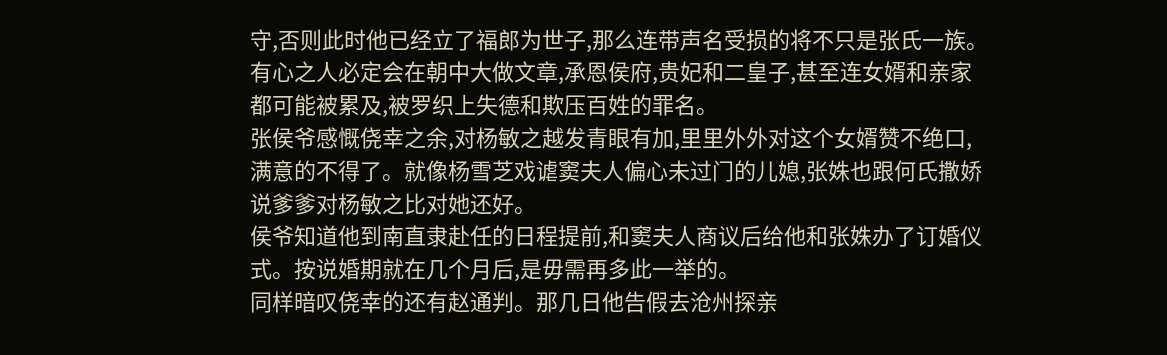守,否则此时他已经立了福郎为世子,那么连带声名受损的将不只是张氏一族。
有心之人必定会在朝中大做文章,承恩侯府,贵妃和二皇子,甚至连女婿和亲家都可能被累及,被罗织上失德和欺压百姓的罪名。
张侯爷感慨侥幸之余,对杨敏之越发青眼有加,里里外外对这个女婿赞不绝口,满意的不得了。就像杨雪芝戏谑窦夫人偏心未过门的儿媳,张姝也跟何氏撒娇说爹爹对杨敏之比对她还好。
侯爷知道他到南直隶赴任的日程提前,和窦夫人商议后给他和张姝办了订婚仪式。按说婚期就在几个月后,是毋需再多此一举的。
同样暗叹侥幸的还有赵通判。那几日他告假去沧州探亲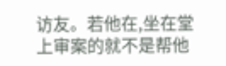访友。若他在,坐在堂上审案的就不是帮他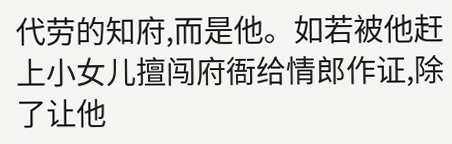代劳的知府,而是他。如若被他赶上小女儿擅闯府衙给情郎作证,除了让他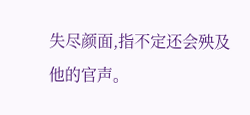失尽颜面,指不定还会殃及他的官声。